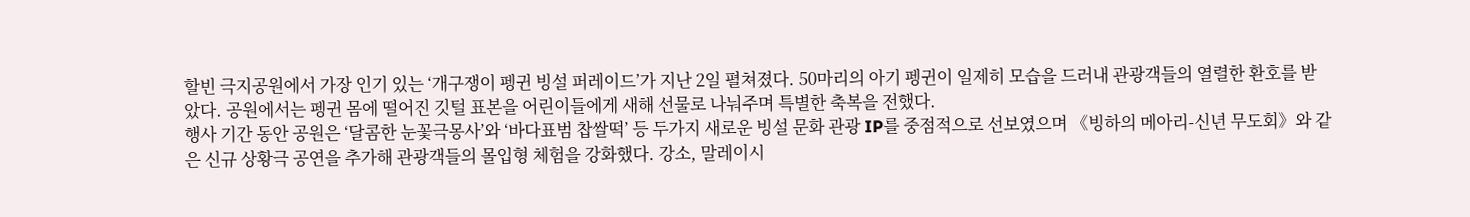할빈 극지공원에서 가장 인기 있는 ‘개구쟁이 펭귄 빙설 퍼레이드’가 지난 2일 펼쳐졌다. 50마리의 아기 펭귄이 일제히 모습을 드러내 관광객들의 열렬한 환호를 받았다. 공원에서는 펭귄 몸에 떨어진 깃털 표본을 어린이들에게 새해 선물로 나눠주며 특별한 축복을 전했다.
행사 기간 동안 공원은 ‘달콤한 눈꽃극몽사’와 ‘바다표범 찹쌀떡’ 등 두가지 새로운 빙설 문화 관광 IP를 중점적으로 선보였으며 《빙하의 메아리-신년 무도회》와 같은 신규 상황극 공연을 추가해 관광객들의 몰입형 체험을 강화했다. 강소, 말레이시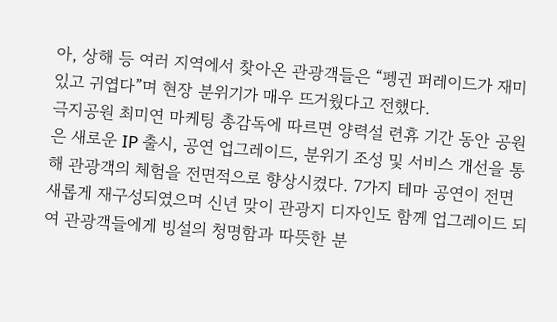아, 상해 등 여러 지역에서 찾아온 관광객들은 “펭귄 퍼레이드가 재미있고 귀엽다”며 현장 분위기가 매우 뜨거웠다고 전했다.
극지공원 최미연 마케팅 총감독에 따르면 양력설 련휴 기간 동안 공원은 새로운 IP 출시, 공연 업그레이드, 분위기 조성 및 서비스 개선을 통해 관광객의 체험을 전면적으로 향상시켰다. 7가지 테마 공연이 전면 새롭게 재구성되였으며 신년 맞이 관광지 디자인도 함께 업그레이드 되여 관광객들에게 빙설의 청명함과 따뜻한 분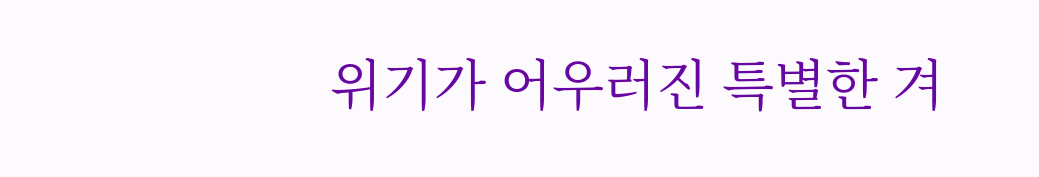위기가 어우러진 특별한 겨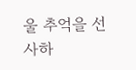울 추억을 선사하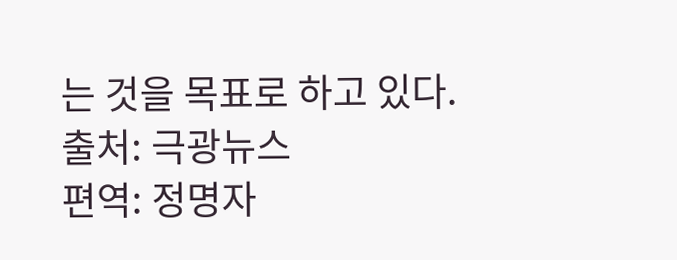는 것을 목표로 하고 있다.
출처: 극광뉴스
편역: 정명자